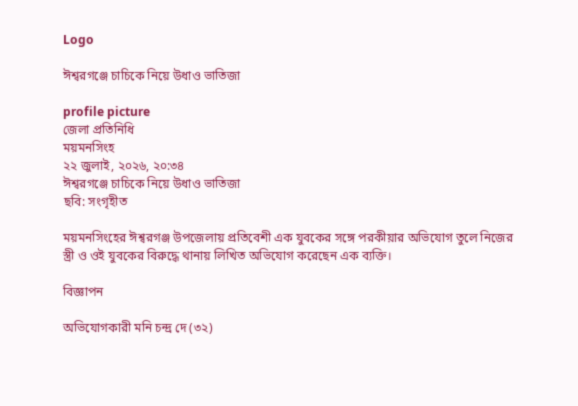Logo

ঈশ্বরগঞ্জে চাচিকে নিয়ে উধাও ভাতিজা

profile picture
জেলা প্রতিনিধি
ময়মনসিংহ
২২ জুলাই, ২০২৬, ২০:৩৪
ঈশ্বরগঞ্জে চাচিকে নিয়ে উধাও ভাতিজা
ছবি: সংগৃহীত

ময়মনসিংহের ঈশ্বরগঞ্জ উপজেলায় প্রতিবেশী এক যুবকের সঙ্গে পরকীয়ার অভিযোগ তুলে নিজের স্ত্রী ও ওই যুবকের বিরুদ্ধে থানায় লিখিত অভিযোগ করেছেন এক ব্যক্তি।

বিজ্ঞাপন

অভিযোগকারী মনি চন্দ্র দে (৩২)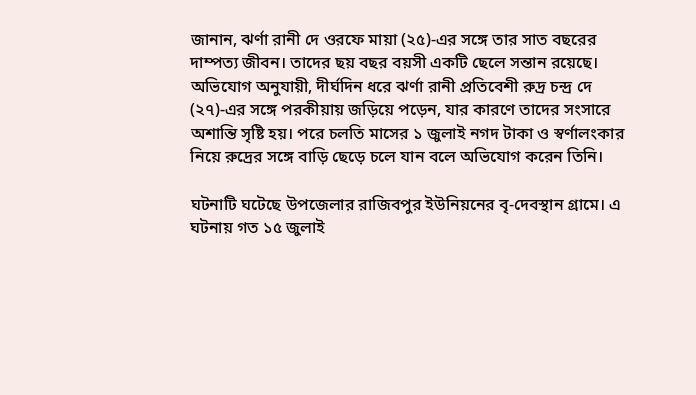জানান, ঝর্ণা রানী দে ওরফে মায়া (২৫)-এর সঙ্গে তার সাত বছরের দাম্পত্য জীবন। তাদের ছয় বছর বয়সী একটি ছেলে সন্তান রয়েছে। অভিযোগ অনুযায়ী, দীর্ঘদিন ধরে ঝর্ণা রানী প্রতিবেশী রুদ্র চন্দ্র দে (২৭)-এর সঙ্গে পরকীয়ায় জড়িয়ে পড়েন, যার কারণে তাদের সংসারে অশান্তি সৃষ্টি হয়। পরে চলতি মাসের ১ জুলাই নগদ টাকা ও স্বর্ণালংকার নিয়ে রুদ্রের সঙ্গে বাড়ি ছেড়ে চলে যান বলে অভিযোগ করেন তিনি।

ঘটনাটি ঘটেছে উপজেলার রাজিবপুর ইউনিয়নের বৃ-দেবস্থান গ্রামে। এ ঘটনায় গত ১৫ জুলাই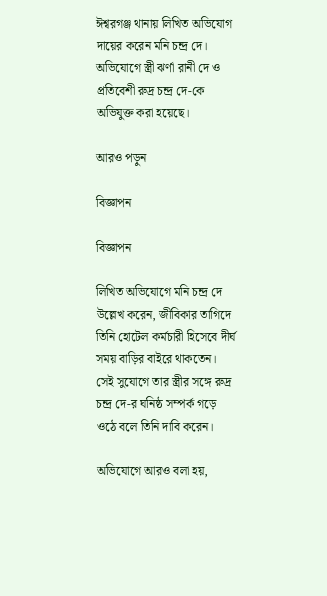ঈশ্বরগঞ্জ থানায় লিখিত অভিযোগ দায়ের করেন মনি চন্দ্র দে। অভিযোগে স্ত্রী ঝর্ণা রানী দে ও প্রতিবেশী রুদ্র চন্দ্র দে-কে অভিযুক্ত করা হয়েছে।

আরও পড়ুন

বিজ্ঞাপন

বিজ্ঞাপন

লিখিত অভিযোগে মনি চন্দ্র দে উল্লেখ করেন, জীবিকার তাগিদে তিনি হোটেল কর্মচারী হিসেবে দীর্ঘ সময় বাড়ির বাইরে থাকতেন। সেই সুযোগে তার স্ত্রীর সঙ্গে রুদ্র চন্দ্র দে-র ঘনিষ্ঠ সম্পর্ক গড়ে ওঠে বলে তিনি দাবি করেন।

অভিযোগে আরও বলা হয়,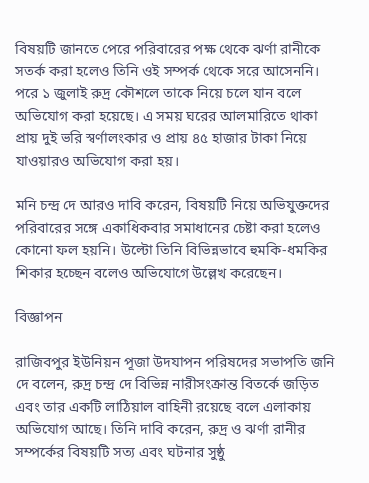বিষয়টি জানতে পেরে পরিবারের পক্ষ থেকে ঝর্ণা রানীকে সতর্ক করা হলেও তিনি ওই সম্পর্ক থেকে সরে আসেননি। পরে ১ জুলাই রুদ্র কৌশলে তাকে নিয়ে চলে যান বলে অভিযোগ করা হয়েছে। এ সময় ঘরের আলমারিতে থাকা প্রায় দুই ভরি স্বর্ণালংকার ও প্রায় ৪৫ হাজার টাকা নিয়ে যাওয়ারও অভিযোগ করা হয়।

মনি চন্দ্র দে আরও দাবি করেন, বিষয়টি নিয়ে অভিযুক্তদের পরিবারের সঙ্গে একাধিকবার সমাধানের চেষ্টা করা হলেও কোনো ফল হয়নি। উল্টো তিনি বিভিন্নভাবে হুমকি-ধমকির শিকার হচ্ছেন বলেও অভিযোগে উল্লেখ করেছেন।

বিজ্ঞাপন

রাজিবপুর ইউনিয়ন পূজা উদযাপন পরিষদের সভাপতি জনি দে বলেন, রুদ্র চন্দ্র দে বিভিন্ন নারীসংক্রান্ত বিতর্কে জড়িত এবং তার একটি লাঠিয়াল বাহিনী রয়েছে বলে এলাকায় অভিযোগ আছে। তিনি দাবি করেন, রুদ্র ও ঝর্ণা রানীর সম্পর্কের বিষয়টি সত্য এবং ঘটনার সুষ্ঠু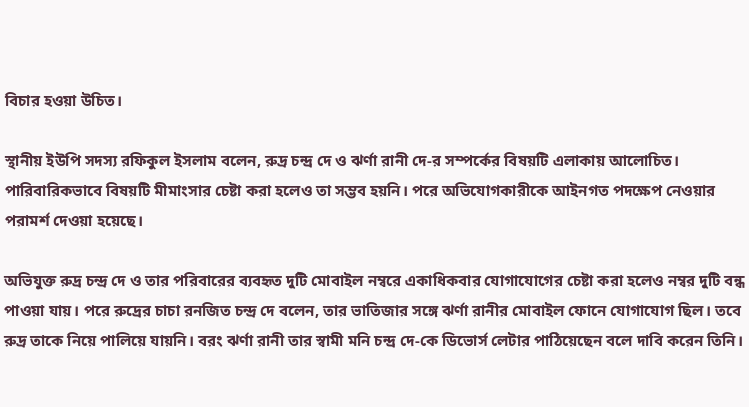বিচার হওয়া উচিত।

স্থানীয় ইউপি সদস্য রফিকুল ইসলাম বলেন, রুদ্র চন্দ্র দে ও ঝর্ণা রানী দে-র সম্পর্কের বিষয়টি এলাকায় আলোচিত। পারিবারিকভাবে বিষয়টি মীমাংসার চেষ্টা করা হলেও তা সম্ভব হয়নি। পরে অভিযোগকারীকে আইনগত পদক্ষেপ নেওয়ার পরামর্শ দেওয়া হয়েছে।

অভিযুক্ত রুদ্র চন্দ্র দে ও তার পরিবারের ব্যবহৃত দুটি মোবাইল নম্বরে একাধিকবার যোগাযোগের চেষ্টা করা হলেও নম্বর দুটি বন্ধ পাওয়া যায়। পরে রুদ্রের চাচা রনজিত চন্দ্র দে বলেন, তার ভাতিজার সঙ্গে ঝর্ণা রানীর মোবাইল ফোনে যোগাযোগ ছিল। তবে রুদ্র তাকে নিয়ে পালিয়ে যায়নি। বরং ঝর্ণা রানী তার স্বামী মনি চন্দ্র দে-কে ডিভোর্স লেটার পাঠিয়েছেন বলে দাবি করেন তিনি।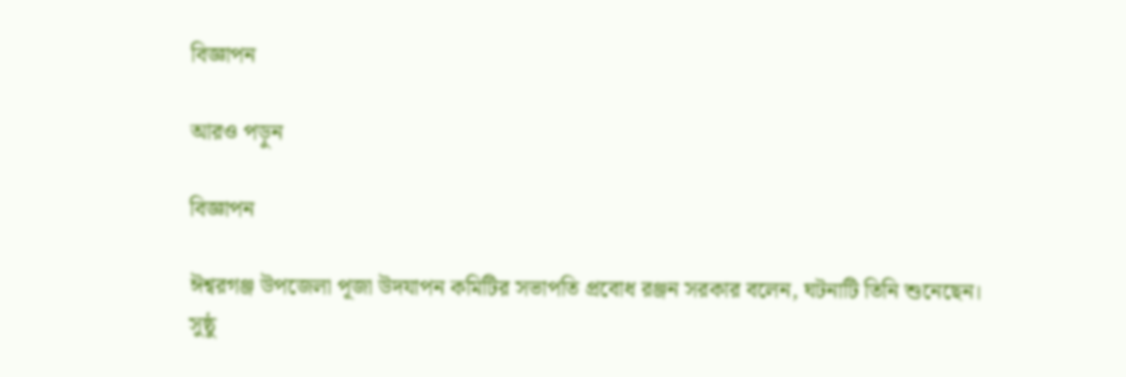বিজ্ঞাপন

আরও পড়ুন

বিজ্ঞাপন

ঈশ্বরগঞ্জ উপজেলা পূজা উদযাপন কমিটির সভাপতি প্রবোধ রঞ্জন সরকার বলেন, ঘটনাটি তিনি শুনেছেন। সুষ্ঠু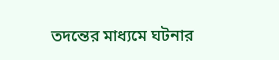তদন্তের মাধ্যমে ঘটনার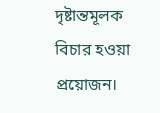দৃষ্টান্তমূলক বিচার হওয়া প্রয়োজন।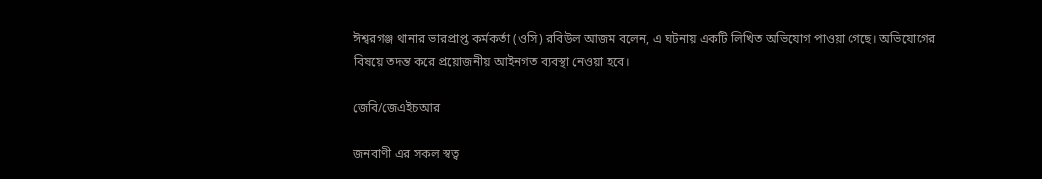ঈশ্বরগঞ্জ থানার ভারপ্রাপ্ত কর্মকর্তা (ওসি) রবিউল আজম বলেন, এ ঘটনায় একটি লিখিত অভিযোগ পাওয়া গেছে। অভিযোগের বিষয়ে তদন্ত করে প্রয়োজনীয় আইনগত ব্যবস্থা নেওয়া হবে।

জেবি/জেএইচআর

জনবাণী এর সকল স্বত্ব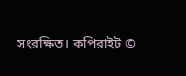সংরক্ষিত। কপিরাইট ©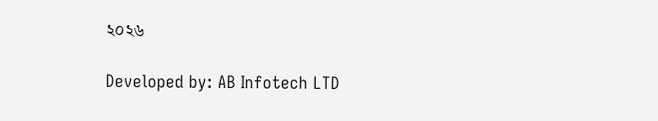২০২৬

Developed by: AB Infotech LTD